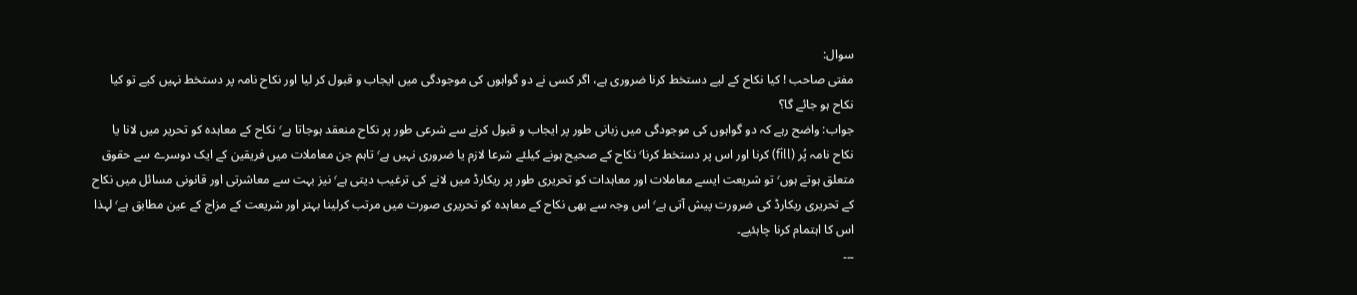سوال:
مفتی صاحب ! کیا نکاح کے لیے دستخط کرنا ضروری ہے، اگر کسی نے دو گواہوں کی موجودگی میں ایجاب و قبول کر لیا اور نکاح نامہ پر دستخط نہیں کیے تو کیا نکاح ہو جائے گا؟
جواب: واضح رہے کہ دو گواہوں کی موجودگی میں زبانی طور پر ایجاب و قبول کرنے سے شرعی طور پر نکاح منعقد ہوجاتا ہے٬ نکاح کے معاہدہ کو تحریر میں لانا یا نکاح نامہ پُر (fill) کرنا اور اس پر دستخط کرنا٬ نکاح کے صحیح ہونے کیلئے شرعا لازم یا ضروری نہیں ہے٬ تاہم جن معاملات میں فریقین کے ایک دوسرے سے حقوق متعلق ہوتے ہوں٬ تو شریعت ایسے معاملات اور معاہدات کو تحریری طور پر ریکارڈ میں لانے کی ترغیب دیتی ہے٬ نیز بہت سے معاشرتی اور قانونی مسائل میں نکاح کے تحریری ریکارڈ کی ضرورت پیش آتی ہے٬ اس وجہ سے بھی نکاح کے معاہدہ کو تحریری صورت میں مرتب کرلینا بہتر اور شریعت کے مزاج کے عین مطابق ہے٬ لہذا اس کا اہتمام کرنا چاہئیے۔
۔۔۔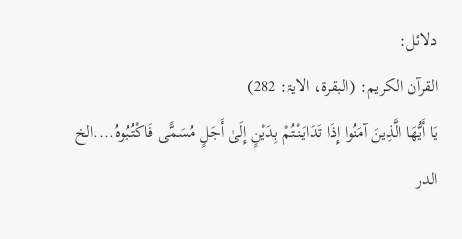دلائل:
القرآن الکریم: (البقرۃ، الایۃ: 282)
يَا أَيُّهَا الَّذِينَ آمَنُوا إِذَا تَدَايَنْتُمْ بِدَيْنٍ إِلَىٰ أَجَلٍ مُسَمًّى فَاكْتُبُوهُ....الخ
الدر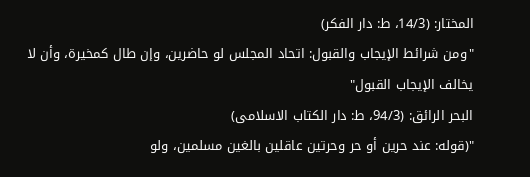المختار: (14/3، ط: دار الفکر)
"ومن شرائط الإيجاب والقبول: اتحاد المجلس لو حاضرين، وإن طال كمخيرة، وأن لا يخالف الإيجاب القبول"
البحر الرائق: (94/3، ط: دار الکتاب الاسلامی)
"(قوله: عند حرين أو حر وحرتين عاقلين بالغين مسلمين، ولو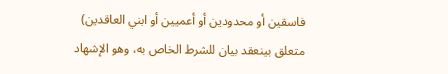فاسقين أو محدودين أو أعميين أو ابني العاقدين) متعلق بينعقد بيان للشرط الخاص به، وهو الإشهاد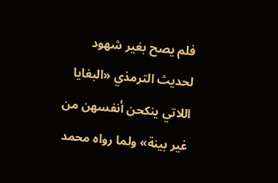فلم يصح بغير شهود لحديث الترمذي «البغايا اللاتي ينكحن أنفسهن من غير بينة» ولما رواه محمد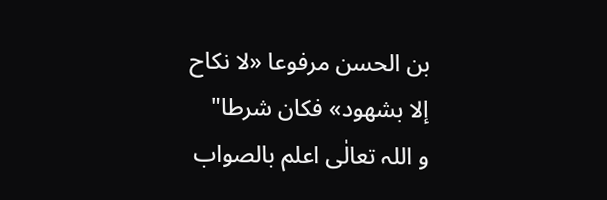بن الحسن مرفوعا «لا نكاح إلا بشهود» فكان شرطا"
و اللہ تعالٰی اعلم بالصواب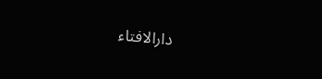دارالافتاء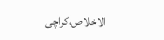الاخلاص،کراچی